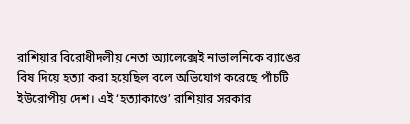রাশিয়ার বিরোধীদলীয় নেতা অ্যালেক্সেই নাভালনিকে ব্যাঙের বিষ দিয়ে হত্যা করা হয়েছিল বলে অভিযোগ করেছে পাঁচটি ইউরোপীয় দেশ। এই ‘হত্যাকাণ্ডে’ রাশিয়ার সরকার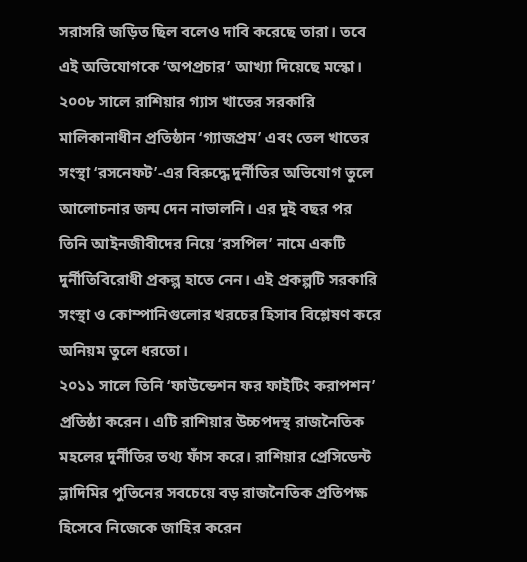সরাসরি জড়িত ছিল বলেও দাবি করেছে তারা। তবে এই অভিযোগকে ‘অপপ্রচার’ আখ্যা দিয়েছে মস্কো।
২০০৮ সালে রাশিয়ার গ্যাস খাতের সরকারি মালিকানাধীন প্রতিষ্ঠান ‘গ্যাজপ্রম’ এবং তেল খাতের সংস্থা ‘রসনেফট’-এর বিরুদ্ধে দুর্নীতির অভিযোগ তুলে আলোচনার জন্ম দেন নাভালনি। এর দুই বছর পর তিনি আইনজীবীদের নিয়ে ‘রসপিল’ নামে একটি দুর্নীতিবিরোধী প্রকল্প হাতে নেন। এই প্রকল্পটি সরকারি সংস্থা ও কোম্পানিগুলোর খরচের হিসাব বিশ্লেষণ করে অনিয়ম তুলে ধরতো।
২০১১ সালে তিনি ‘ফাউন্ডেশন ফর ফাইটিং করাপশন’ প্রতিষ্ঠা করেন। এটি রাশিয়ার উচ্চপদস্থ রাজনৈতিক মহলের দুর্নীতির তথ্য ফাঁস করে। রাশিয়ার প্রেসিডেন্ট ভ্লাদিমির পুতিনের সবচেয়ে বড় রাজনৈতিক প্রতিপক্ষ হিসেবে নিজেকে জাহির করেন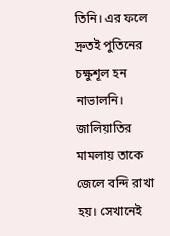তিনি। এর ফলে দ্রুতই পুতিনের চক্ষুশূল হন নাভালনি। জালিয়াতির মামলায় তাকে জেলে বন্দি রাখা হয়। সেখানেই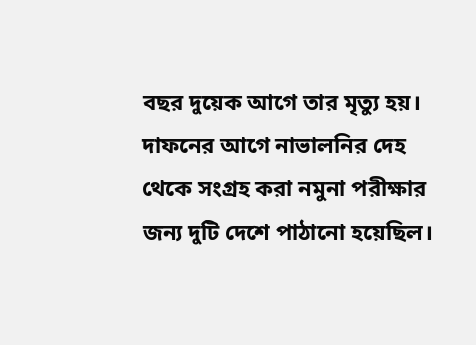বছর দুয়েক আগে তার মৃত্যু হয়।
দাফনের আগে নাভালনির দেহ থেকে সংগ্রহ করা নমুনা পরীক্ষার জন্য দুটি দেশে পাঠানো হয়েছিল।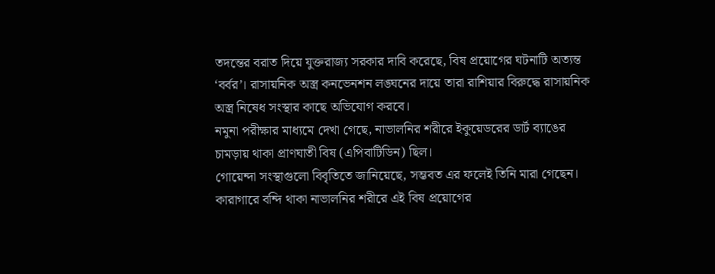তদন্তের বরাত দিয়ে যুক্তরাজ্য সরকার দাবি করেছে, বিষ প্রয়োগের ঘটনাটি অত্যন্ত ‘বর্বর’। রাসায়নিক অস্ত্র কনভেনশন লঙ্ঘনের দায়ে তারা রাশিয়ার বিরুদ্ধে রাসায়নিক অস্ত্র নিষেধ সংস্থার কাছে অভিযোগ করবে।
নমুনা পরীক্ষার মাধ্যমে দেখা গেছে, নাভালনির শরীরে ইকুয়েডরের ডার্ট ব্যাঙের চামড়ায় থাকা প্রাণঘাতী বিষ (এপিবাটিডিন) ছিল।
গোয়েন্দা সংস্থাগুলো বিবৃতিতে জানিয়েছে, সম্ভবত এর ফলেই তিনি মারা গেছেন। কারাগারে বন্দি থাকা নাভালনির শরীরে এই বিষ প্রয়োগের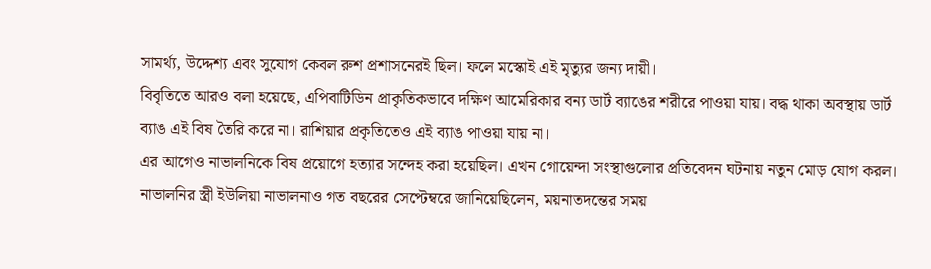সামর্থ্য, উদ্দেশ্য এবং সুযোগ কেবল রুশ প্রশাসনেরই ছিল। ফলে মস্কোই এই মৃত্যুর জন্য দায়ী।
বিবৃতিতে আরও বলা হয়েছে, এপিবাটিডিন প্রাকৃতিকভাবে দক্ষিণ আমেরিকার বন্য ডার্ট ব্যাঙের শরীরে পাওয়া যায়। বদ্ধ থাকা অবস্থায় ডার্ট ব্যাঙ এই বিষ তৈরি করে না। রাশিয়ার প্রকৃতিতেও এই ব্যাঙ পাওয়া যায় না।
এর আগেও নাভালনিকে বিষ প্রয়োগে হত্যার সন্দেহ করা হয়েছিল। এখন গোয়েন্দা সংস্থাগুলোর প্রতিবেদন ঘটনায় নতুন মোড় যোগ করল। নাভালনির স্ত্রী ইউলিয়া নাভালনাও গত বছরের সেপ্টেম্বরে জানিয়েছিলেন, ময়নাতদন্তের সময়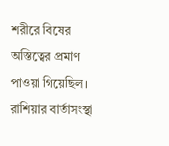শরীরে বিষের অস্তিত্বের প্রমাণ পাওয়া গিয়েছিল।
রাশিয়ার বার্তাসংস্থা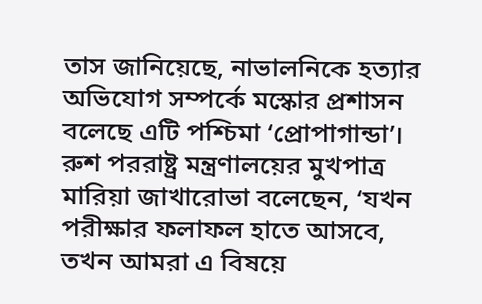তাস জানিয়েছে, নাভালনিকে হত্যার অভিযোগ সম্পর্কে মস্কোর প্রশাসন বলেছে এটি পশ্চিমা ‘প্রোপাগান্ডা’। রুশ পররাষ্ট্র মন্ত্রণালয়ের মুখপাত্র মারিয়া জাখারোভা বলেছেন, ‘যখন পরীক্ষার ফলাফল হাতে আসবে, তখন আমরা এ বিষয়ে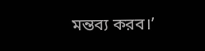মন্তব্য করব।’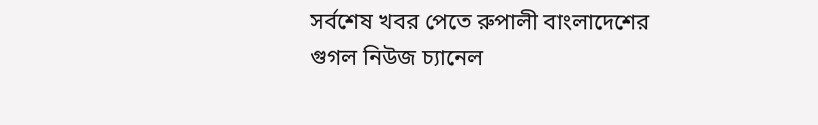সর্বশেষ খবর পেতে রুপালী বাংলাদেশের গুগল নিউজ চ্যানেল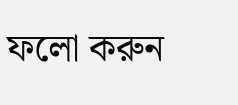ফলো করুন